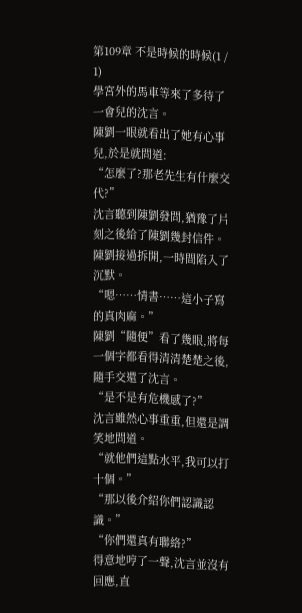第109章 不是時候的時候(1 / 1)
學宮外的馬車等來了多待了一會兒的沈言。
陳劉一眼就看出了她有心事兒,於是就問道:
“怎麼了?那老先生有什麼交代?”
沈言聽到陳劉發問,猶豫了片刻之後給了陳劉幾封信件。
陳劉接過拆開,一時間陷入了沉默。
“嗯……情書……這小子寫的真肉麻。”
陳劉“隨便”看了幾眼,將每一個字都看得清清楚楚之後,隨手交還了沈言。
“是不是有危機感了?”
沈言雖然心事重重,但還是調笑地問道。
“就他們這點水平,我可以打十個。”
“那以後介紹你們認識認識。”
“你們還真有聯絡?”
得意地哼了一聲,沈言並沒有回應,直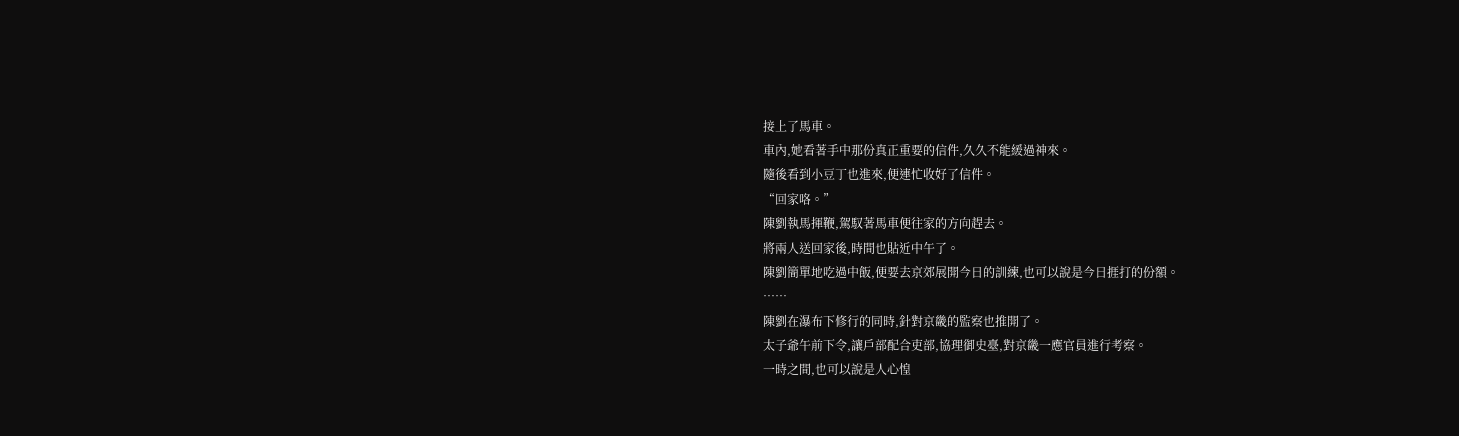接上了馬車。
車內,她看著手中那份真正重要的信件,久久不能緩過神來。
隨後看到小豆丁也進來,便連忙收好了信件。
“回家咯。”
陳劉執馬揮鞭,駕馭著馬車便往家的方向趕去。
將兩人送回家後,時間也貼近中午了。
陳劉簡單地吃過中飯,便要去京郊展開今日的訓練,也可以說是今日捱打的份額。
……
陳劉在瀑布下修行的同時,針對京畿的監察也推開了。
太子爺午前下令,讓戶部配合吏部,協理御史臺,對京畿一應官員進行考察。
一時之間,也可以說是人心惶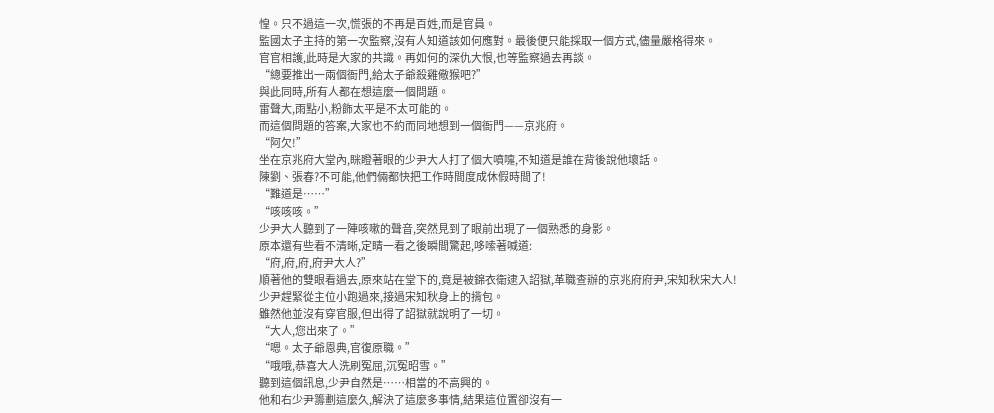惶。只不過這一次,慌張的不再是百姓,而是官員。
監國太子主持的第一次監察,沒有人知道該如何應對。最後便只能採取一個方式,儘量嚴格得來。
官官相護,此時是大家的共識。再如何的深仇大恨,也等監察過去再談。
“總要推出一兩個衙門,給太子爺殺雞儆猴吧?”
與此同時,所有人都在想這麼一個問題。
雷聲大,雨點小,粉飾太平是不太可能的。
而這個問題的答案,大家也不約而同地想到一個衙門——京兆府。
“阿欠!”
坐在京兆府大堂內,眯瞪著眼的少尹大人打了個大噴嚏,不知道是誰在背後說他壞話。
陳劉、張春?不可能,他們倆都快把工作時間度成休假時間了!
“難道是……”
“咳咳咳。”
少尹大人聽到了一陣咳嗽的聲音,突然見到了眼前出現了一個熟悉的身影。
原本還有些看不清晰,定睛一看之後瞬間驚起,哆嗦著喊道:
“府,府,府,府尹大人?”
順著他的雙眼看過去,原來站在堂下的,竟是被錦衣衛逮入詔獄,革職查辦的京兆府府尹,宋知秋宋大人!
少尹趕緊從主位小跑過來,接過宋知秋身上的揹包。
雖然他並沒有穿官服,但出得了詔獄就說明了一切。
“大人,您出來了。”
“嗯。太子爺恩典,官復原職。”
“哦哦,恭喜大人洗刷冤屈,沉冤昭雪。”
聽到這個訊息,少尹自然是……相當的不高興的。
他和右少尹籌劃這麼久,解決了這麼多事情,結果這位置卻沒有一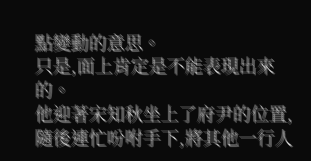點變動的意思。
只是,面上肯定是不能表現出來的。
他迎著宋知秋坐上了府尹的位置,隨後連忙吩咐手下,將其他一行人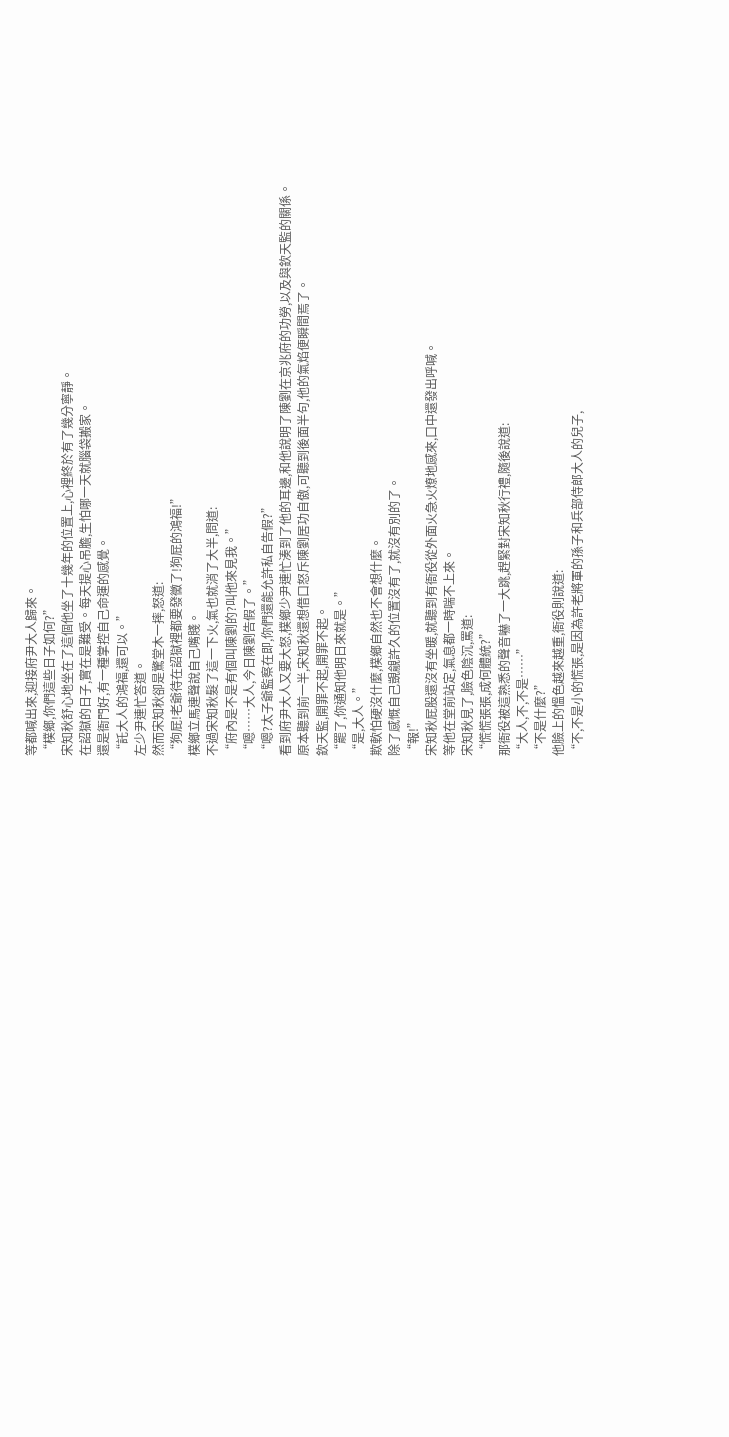等都喊出來,迎接府尹大人歸來。
“樸鄉,你們這些日子如何?”
宋知秋舒心地坐在了這個他坐了十幾年的位置上,心裡終於有了幾分寧靜。
在詔獄的日子,實在是難受。每天提心吊膽,生怕哪一天就腦袋搬家。
還是衙門好,有一種掌控自己命運的感覺。
“託大人的鴻福,還可以。”
左少尹連忙答道。
然而宋知秋卻是驚堂木一摔,怒道:
“狗屁!老爺待在詔獄裡都要發黴了!狗屁的鴻福!”
樸鄉立馬連聲說自己嘴賤。
不過宋知秋髮了這一下火,氣也就消了大半,問道:
“府內是不是有個叫陳劉的?叫他來見我。”
“嗯……大人,今日陳劉告假了。”
“嗯?太子爺監察在即,你們還能允許私自告假?”
看到府尹大人又要大怒,樸鄉少尹連忙湊到了他的耳邊,和他說明了陳劉在京兆府的功勞,以及與欽天監的關係。
原本聽到前一半,宋知秋還想借口怒斥陳劉居功自傲,可聽到後面半句,他的氣焰便瞬間焉了。
欽天監,開罪不起,開罪不起。
“罷了,你通知他明日來就是。”
“是,大人。”
欺軟怕硬沒什麼,樸鄉自然也不會想什麼。
除了感慨自己覬覦許久的位置沒有了,就沒有別的了。
“報!”
宋知秋屁股還沒有坐暖,就聽到有衙役從外面火急火燎地感來,口中還發出呼喊。
等他在堂前站定,氣息都一時喘不上來。
宋知秋見了,臉色陰沉,罵道:
“慌慌張張,成何體統?”
那衙役被這熟悉的聲音嚇了一大跳,趕緊對宋知秋行禮,隨後說道:
“大人,不,不是……”
“不是什麼?”
他臉上的慍色越來越重,衙役則說道:
“不,不是小的慌張,是因為許老將軍的孫子和兵部侍郎大人的兒子,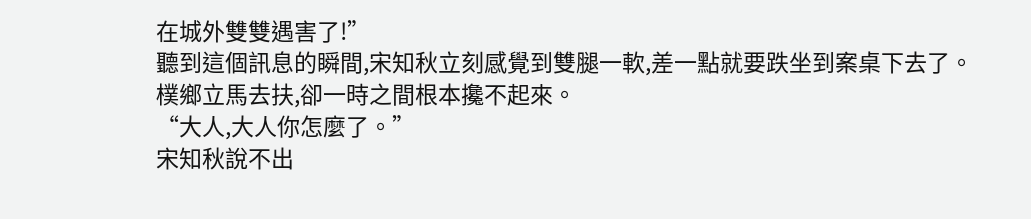在城外雙雙遇害了!”
聽到這個訊息的瞬間,宋知秋立刻感覺到雙腿一軟,差一點就要跌坐到案桌下去了。
樸鄉立馬去扶,卻一時之間根本攙不起來。
“大人,大人你怎麼了。”
宋知秋說不出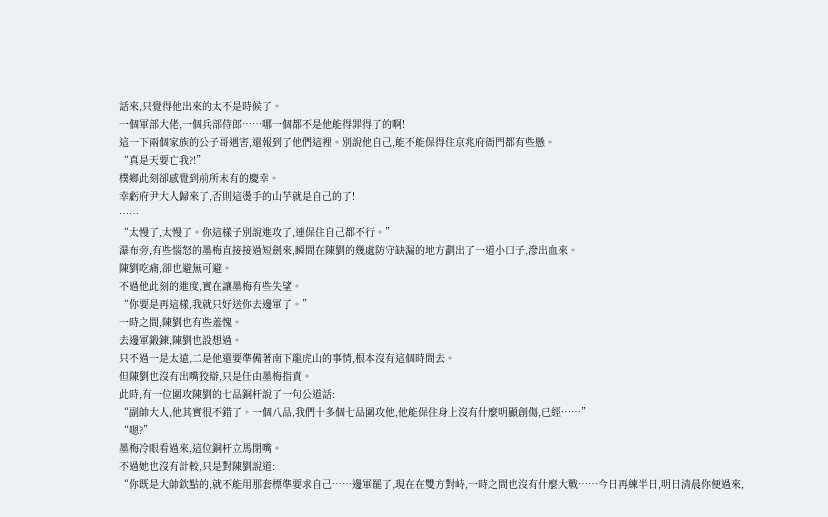話來,只覺得他出來的太不是時候了。
一個軍部大佬,一個兵部侍郎……哪一個都不是他能得罪得了的啊!
這一下兩個家族的公子哥遇害,還報到了他們這裡。別說他自己,能不能保得住京兆府衙門都有些懸。
“真是天要亡我?!”
樸鄉此刻卻感覺到前所未有的慶幸。
幸虧府尹大人歸來了,否則這燙手的山芋就是自己的了!
……
“太慢了,太慢了。你這樣子別說進攻了,連保住自己都不行。”
瀑布旁,有些惱怒的墨梅直接接過短劍來,瞬間在陳劉的幾處防守缺漏的地方劃出了一道小口子,滲出血來。
陳劉吃痛,卻也避無可避。
不過他此刻的進度,實在讓墨梅有些失望。
“你要是再這樣,我就只好送你去邊軍了。”
一時之間,陳劉也有些羞愧。
去邊軍鍛鍊,陳劉也設想過。
只不過一是太遠,二是他還要準備著南下龍虎山的事情,根本沒有這個時間去。
但陳劉也沒有出嘴狡辯,只是任由墨梅指責。
此時,有一位圍攻陳劉的七品銅杆說了一句公道話:
“副帥大人,他其實很不錯了。一個八品,我們十多個七品圍攻他,他能保住身上沒有什麼明顯創傷,已經……”
“嗯?”
墨梅冷眼看過來,這位銅杆立馬閉嘴。
不過她也沒有計較,只是對陳劉說道:
“你既是大帥欽點的,就不能用那套標準要求自己……邊軍罷了,現在在雙方對峙,一時之間也沒有什麼大戰……今日再練半日,明日清晨你便過來,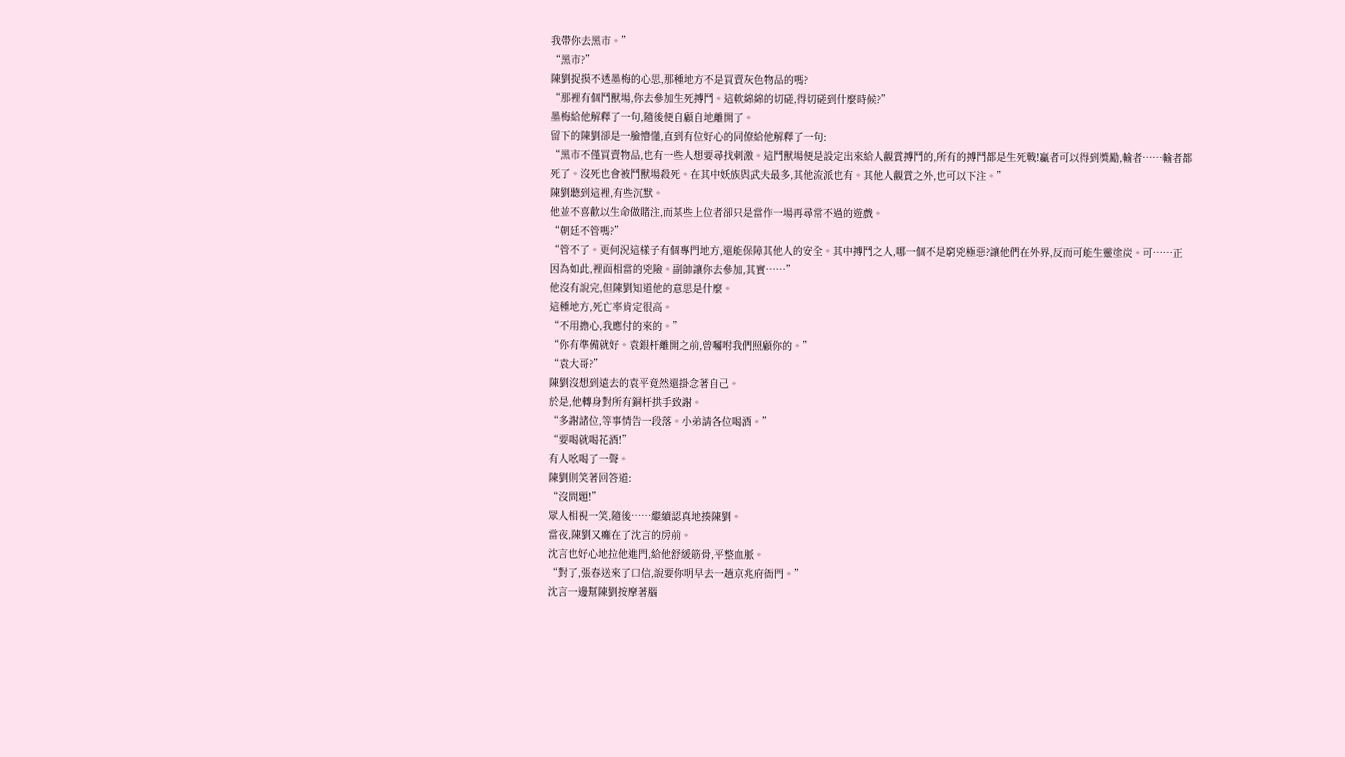我帶你去黑市。”
“黑市?”
陳劉捉摸不透墨梅的心思,那種地方不是買賣灰色物品的嗎?
“那裡有個鬥獸場,你去參加生死搏鬥。這軟綿綿的切磋,得切磋到什麼時候?”
墨梅給他解釋了一句,隨後便自顧自地離開了。
留下的陳劉卻是一臉懵懂,直到有位好心的同僚給他解釋了一句:
“黑市不僅買賣物品,也有一些人想要尋找刺激。這鬥獸場便是設定出來給人觀賞搏鬥的,所有的搏鬥都是生死戰!贏者可以得到獎勵,輸者……輸者都死了。沒死也會被鬥獸場殺死。在其中妖族與武夫最多,其他流派也有。其他人觀賞之外,也可以下注。”
陳劉聽到這裡,有些沉默。
他並不喜歡以生命做賭注,而某些上位者卻只是當作一場再尋常不過的遊戲。
“朝廷不管嗎?”
“管不了。更何況這樣子有個專門地方,還能保障其他人的安全。其中搏鬥之人,哪一個不是窮兇極惡?讓他們在外界,反而可能生靈塗炭。可……正因為如此,裡面相當的兇險。副帥讓你去參加,其實……”
他沒有說完,但陳劉知道他的意思是什麼。
這種地方,死亡率肯定很高。
“不用擔心,我應付的來的。”
“你有準備就好。袁銀杆離開之前,曾囑咐我們照顧你的。”
“袁大哥?”
陳劉沒想到遠去的袁平竟然還掛念著自己。
於是,他轉身對所有銅杆拱手致謝。
“多謝諸位,等事情告一段落。小弟請各位喝酒。”
“要喝就喝花酒!”
有人吆喝了一聲。
陳劉則笑著回答道:
“沒問題!”
眾人相視一笑,隨後……繼續認真地揍陳劉。
當夜,陳劉又癱在了沈言的房前。
沈言也好心地拉他進門,給他舒緩筋骨,平整血脈。
“對了,張春送來了口信,說要你明早去一趟京兆府衙門。”
沈言一邊幫陳劉按摩著腦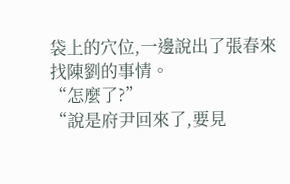袋上的穴位,一邊說出了張春來找陳劉的事情。
“怎麼了?”
“說是府尹回來了,要見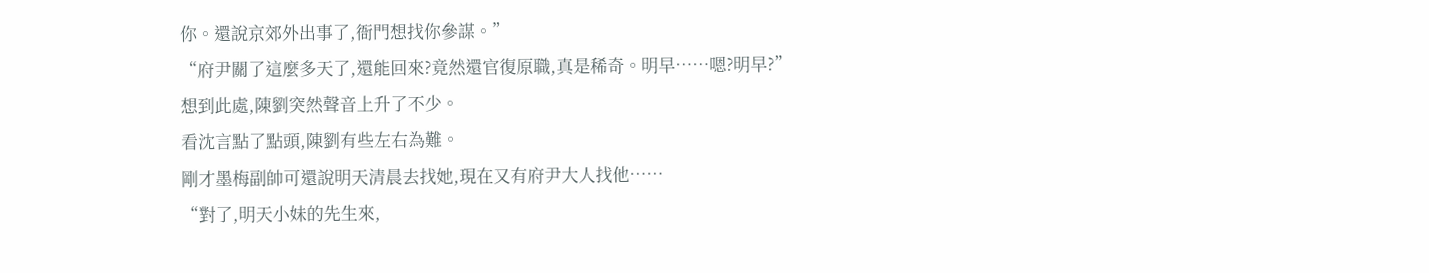你。還說京郊外出事了,衙門想找你參謀。”
“府尹關了這麼多天了,還能回來?竟然還官復原職,真是稀奇。明早……嗯?明早?”
想到此處,陳劉突然聲音上升了不少。
看沈言點了點頭,陳劉有些左右為難。
剛才墨梅副帥可還說明天清晨去找她,現在又有府尹大人找他……
“對了,明天小妹的先生來,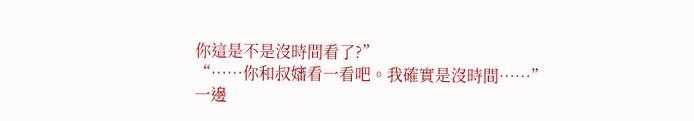你這是不是沒時間看了?”
“……你和叔嬸看一看吧。我確實是沒時間……”
一邊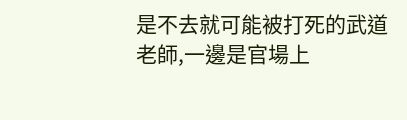是不去就可能被打死的武道老師,一邊是官場上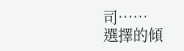司……
選擇的傾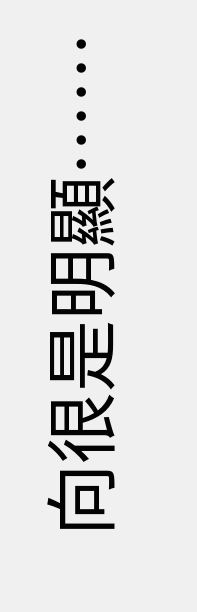向很是明顯……